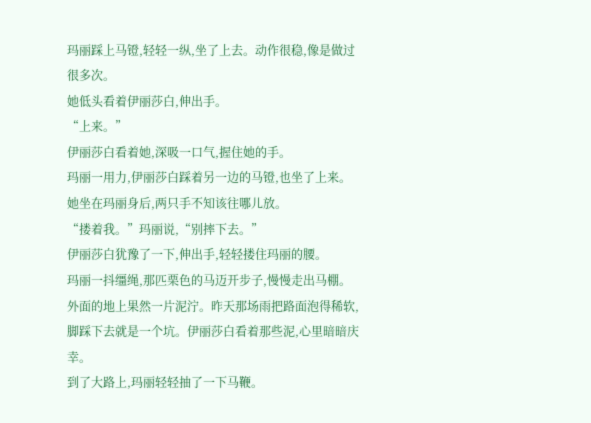玛丽踩上马镫,轻轻一纵,坐了上去。动作很稳,像是做过很多次。
她低头看着伊丽莎白,伸出手。
“上来。”
伊丽莎白看着她,深吸一口气,握住她的手。
玛丽一用力,伊丽莎白踩着另一边的马镫,也坐了上来。她坐在玛丽身后,两只手不知该往哪儿放。
“搂着我。”玛丽说,“别摔下去。”
伊丽莎白犹豫了一下,伸出手,轻轻搂住玛丽的腰。
玛丽一抖缰绳,那匹栗色的马迈开步子,慢慢走出马棚。
外面的地上果然一片泥泞。昨天那场雨把路面泡得稀软,脚踩下去就是一个坑。伊丽莎白看着那些泥,心里暗暗庆幸。
到了大路上,玛丽轻轻抽了一下马鞭。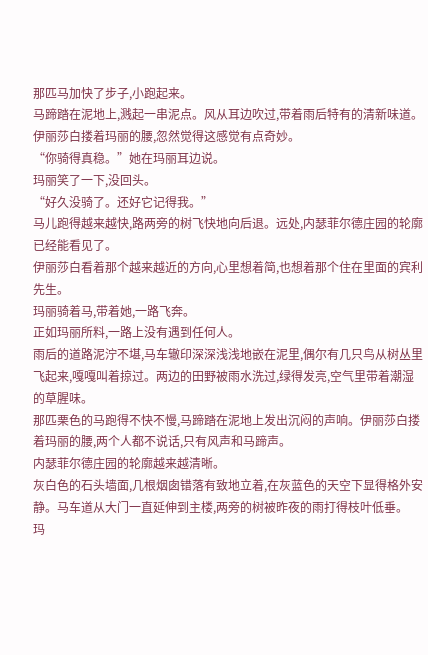那匹马加快了步子,小跑起来。
马蹄踏在泥地上,溅起一串泥点。风从耳边吹过,带着雨后特有的清新味道。伊丽莎白搂着玛丽的腰,忽然觉得这感觉有点奇妙。
“你骑得真稳。”她在玛丽耳边说。
玛丽笑了一下,没回头。
“好久没骑了。还好它记得我。”
马儿跑得越来越快,路两旁的树飞快地向后退。远处,内瑟菲尔德庄园的轮廓已经能看见了。
伊丽莎白看着那个越来越近的方向,心里想着简,也想着那个住在里面的宾利先生。
玛丽骑着马,带着她,一路飞奔。
正如玛丽所料,一路上没有遇到任何人。
雨后的道路泥泞不堪,马车辙印深深浅浅地嵌在泥里,偶尔有几只鸟从树丛里飞起来,嘎嘎叫着掠过。两边的田野被雨水洗过,绿得发亮,空气里带着潮湿的草腥味。
那匹栗色的马跑得不快不慢,马蹄踏在泥地上发出沉闷的声响。伊丽莎白搂着玛丽的腰,两个人都不说话,只有风声和马蹄声。
内瑟菲尔德庄园的轮廓越来越清晰。
灰白色的石头墙面,几根烟囱错落有致地立着,在灰蓝色的天空下显得格外安静。马车道从大门一直延伸到主楼,两旁的树被昨夜的雨打得枝叶低垂。
玛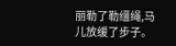丽勒了勒缰绳,马儿放缓了步子。